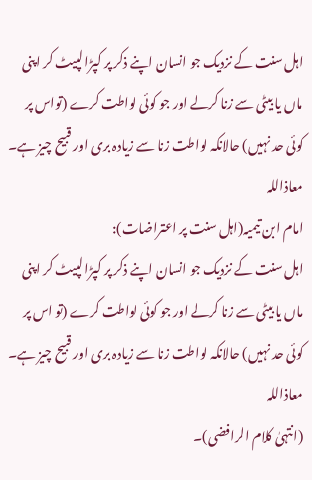اہل سنت کے نزدیک جو انسان اپنے ذکر پر کپڑا لپیٹ کر اپنی ماں یا بیٹی سے زنا کرلے اور جو کوئی لواطت کرے (تواس پر کوئی حد نہیں) حالانکہ لواطت زنا سے زیادہ بری اور قبیح چیز ہے۔ معاذاللہ
امام ابن تیمیہ(اہل سنت پر اعتراضات):
اہل سنت کے نزدیک جو انسان اپنے ذکر پر کپڑا لپیٹ کر اپنی ماں یا بیٹی سے زنا کرلے اور جو کوئی لواطت کرے (تو اس پر کوئی حد نہیں) حالانکہ لواطت زنا سے زیادہ بری اور قبیح چیز ہے۔ معاذاللہ
(انتہیٰ کلام الرافضی)۔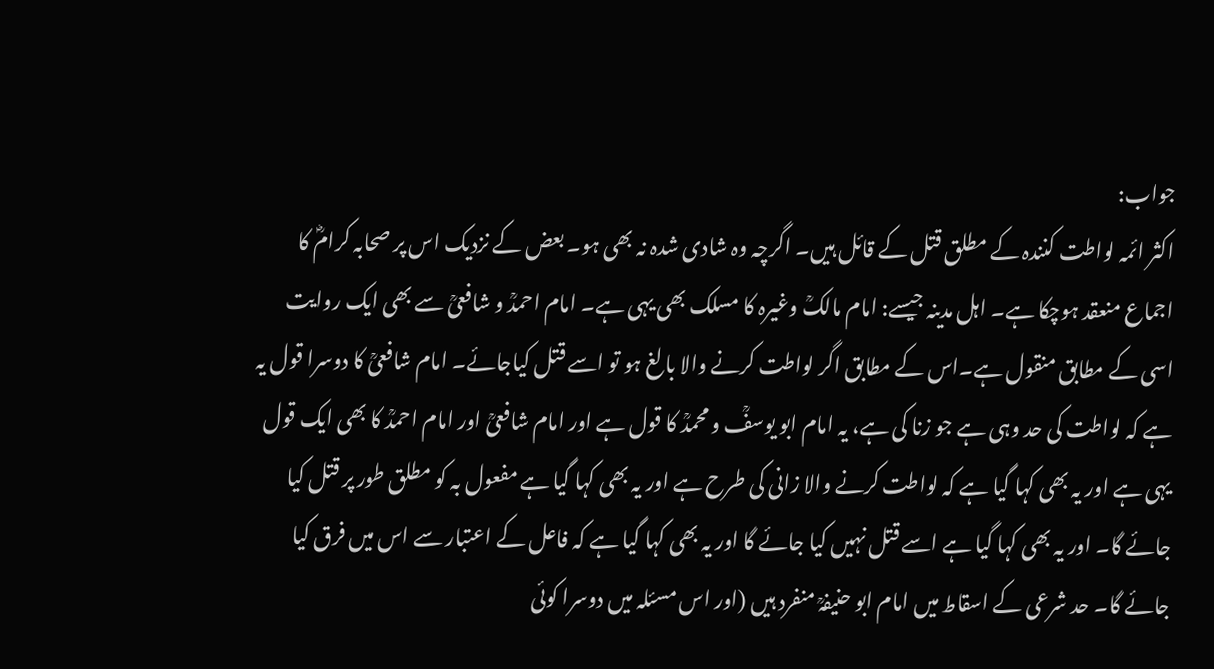جواب:
اکثر ائمہ لواطت کنندہ کے مطلق قتل کے قائل ہیں۔ اگرچہ وہ شادی شدہ نہ بھی ہو۔ بعض کے نزدیک اس پر صحابہ کرامؓ کا اجماع منعقد ہوچکا ہے۔ اہل مدینہ جیسے: امام مالکؒ وغیرہ کا مسلک بھی یہی ہے۔ امام احمدؒ و شافعیؒ سے بھی ایک روایت اسی کے مطابق منقول ہے۔اس کے مطابق اگر لواطت کرنے والا بالغ ہو تو اسے قتل کیاجائے۔ امام شافعیؒ کا دوسرا قول یہ ہے کہ لواطت کی حد وہی ہے جو زنا کی ہے، یہ امام ابو یوسفؒ و محمدؒ کا قول ہے اور امام شافعیؒ اور امام احمدؒ کا بھی ایک قول یہی ہے اور یہ بھی کہا گیا ہے کہ لواطت کرنے والا زانی کی طرح ہے اور یہ بھی کہا گیا ہے مفعول بہ کو مطلق طور پر قتل کیا جائے گا۔ اور یہ بھی کہا گیا ہے اسے قتل نہیں کیا جائے گا اور یہ بھی کہا گیا ہے کہ فاعل کے اعتبار سے اس میں فرق کیا جائے گا۔ حد شرعی کے اسقاط میں امام ابو حنیفہؒ منفرد ہیں (اور اس مسئلہ میں دوسرا کوئی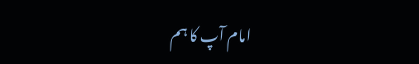امام آپ کا ہم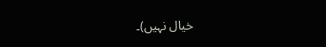خیال نہیں)۔